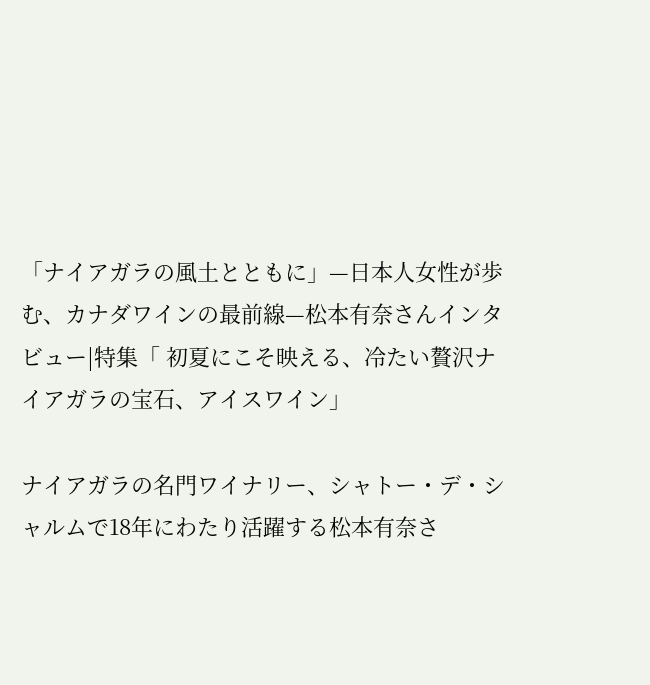「ナイアガラの風土とともに」—日本人女性が歩む、カナダワインの最前線—松本有奈さんインタビュー|特集「 初夏にこそ映える、冷たい贅沢ナイアガラの宝石、アイスワイン」

ナイアガラの名門ワイナリー、シャトー・デ・シャルムで18年にわたり活躍する松本有奈さ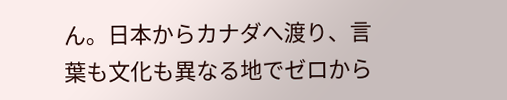ん。日本からカナダへ渡り、言葉も文化も異なる地でゼロから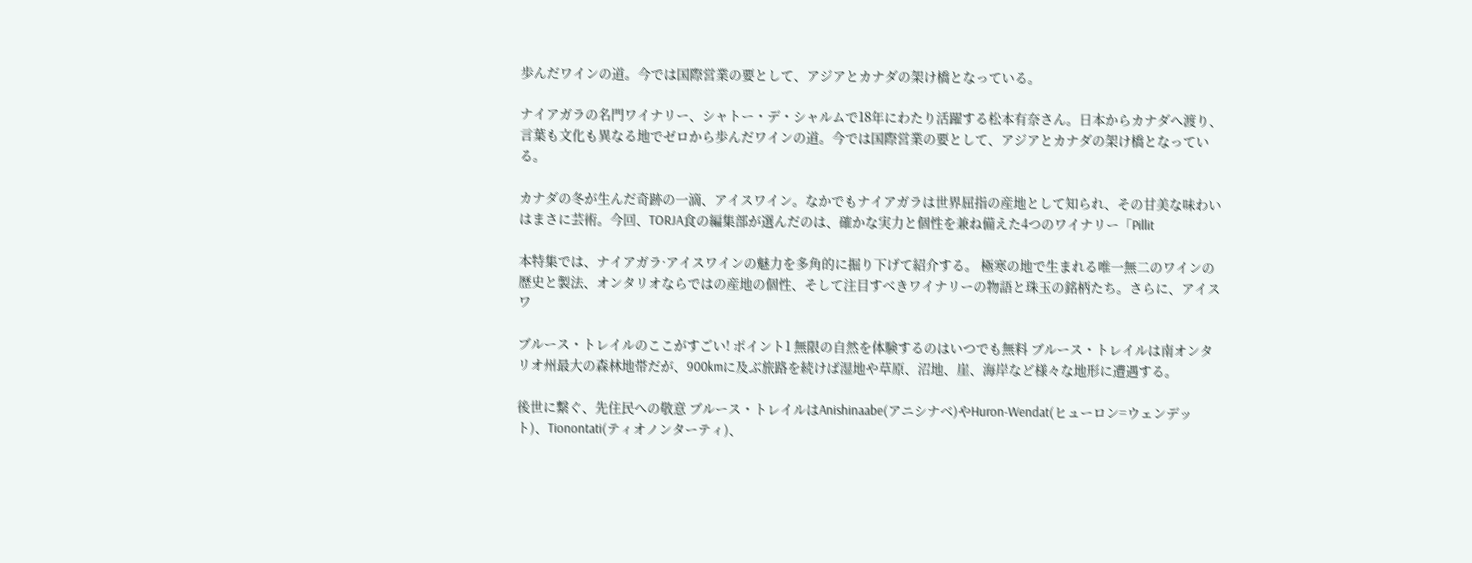歩んだワインの道。今では国際営業の要として、アジアとカナダの架け橋となっている。

ナイアガラの名門ワイナリー、シャトー・デ・シャルムで18年にわたり活躍する松本有奈さん。日本からカナダへ渡り、言葉も文化も異なる地でゼロから歩んだワインの道。今では国際営業の要として、アジアとカナダの架け橋となっている。

カナダの冬が生んだ奇跡の一滴、アイスワイン。なかでもナイアガラは世界屈指の産地として知られ、その甘美な味わいはまさに芸術。今回、TORJA食の編集部が選んだのは、確かな実力と個性を兼ね備えた4つのワイナリー「Pillit

本特集では、ナイアガラ·アイスワインの魅力を多角的に掘り下げて紹介する。 極寒の地で生まれる唯一無二のワインの歴史と製法、オンタリオならではの産地の個性、そして注目すべきワイナリーの物語と珠玉の銘柄たち。さらに、アイスワ

ブルース・トレイルのここがすごい! ポイント1 無限の自然を体験するのはいつでも無料 ブルース・トレイルは南オンタリオ州最大の森林地帯だが、900kmに及ぶ旅路を続けば湿地や草原、沼地、崖、海岸など様々な地形に遭遇する。

後世に繋ぐ、先住民への敬意 ブルース・トレイルはAnishinaabe(アニシナベ)やHuron-Wendat(ヒューロン=ウェンデット)、Tionontati(ティオノンターティ)、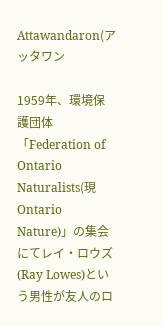Attawandaron(アッタワン

1959年、環境保護団体「Federation of Ontario Naturalists(現Ontario Nature)」の集会にてレイ・ロウズ(Ray Lowes)という男性が友人のロ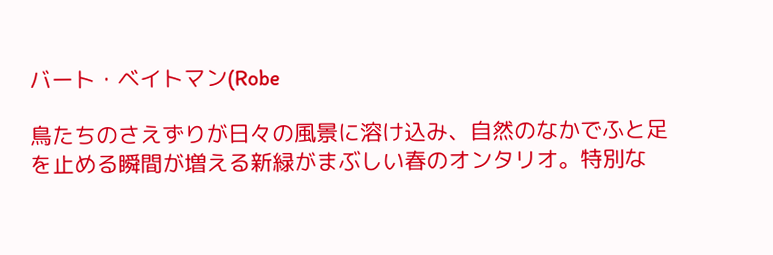バート・ベイトマン(Robe

鳥たちのさえずりが日々の風景に溶け込み、自然のなかでふと足を止める瞬間が増える新緑がまぶしい春のオンタリオ。特別な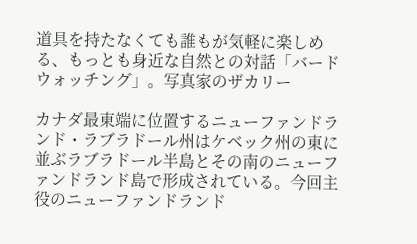道具を持たなくても誰もが気軽に楽しめる、もっとも身近な自然との対話「バードウォッチング」。写真家のザカリー

カナダ最東端に位置するニューファンドランド・ラブラドール州はケベック州の東に並ぶラブラドール半島とその南のニューファンドランド島で形成されている。今回主役のニューファンドランド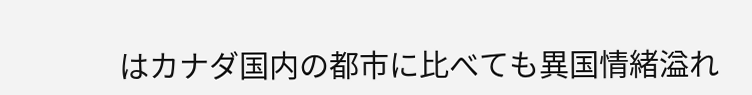はカナダ国内の都市に比べても異国情緒溢れ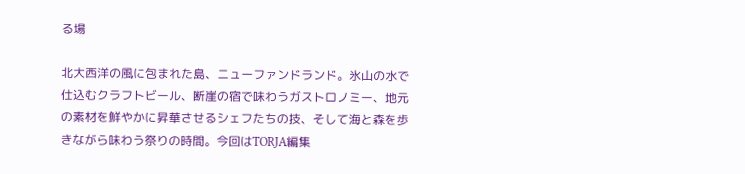る場

北大西洋の風に包まれた島、ニューファンドランド。氷山の水で仕込むクラフトビール、断崖の宿で味わうガストロノミー、地元の素材を鮮やかに昇華させるシェフたちの技、そして海と森を歩きながら味わう祭りの時間。今回はTORJA編集